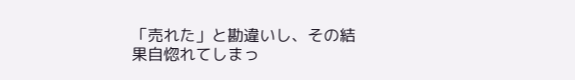「売れた」と勘違いし、その結果自惚れてしまっ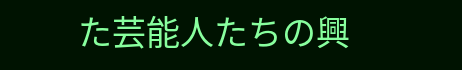た芸能人たちの興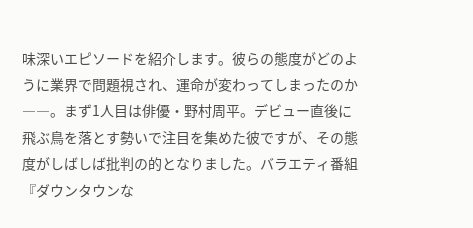味深いエピソードを紹介します。彼らの態度がどのように業界で問題視され、運命が変わってしまったのか――。まず1人目は俳優・野村周平。デビュー直後に飛ぶ鳥を落とす勢いで注目を集めた彼ですが、その態度がしばしば批判の的となりました。バラエティ番組『ダウンタウンな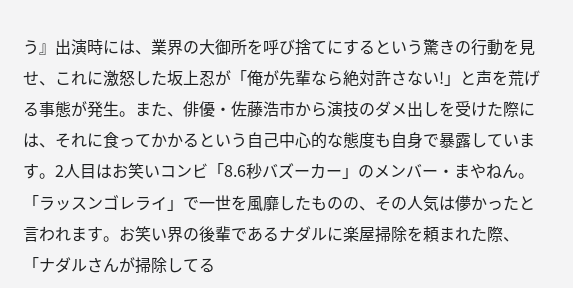う』出演時には、業界の大御所を呼び捨てにするという驚きの行動を見せ、これに激怒した坂上忍が「俺が先輩なら絶対許さない!」と声を荒げる事態が発生。また、俳優・佐藤浩市から演技のダメ出しを受けた際には、それに食ってかかるという自己中心的な態度も自身で暴露しています。2人目はお笑いコンビ「8.6秒バズーカー」のメンバー・まやねん。「ラッスンゴレライ」で一世を風靡したものの、その人気は儚かったと言われます。お笑い界の後輩であるナダルに楽屋掃除を頼まれた際、「ナダルさんが掃除してる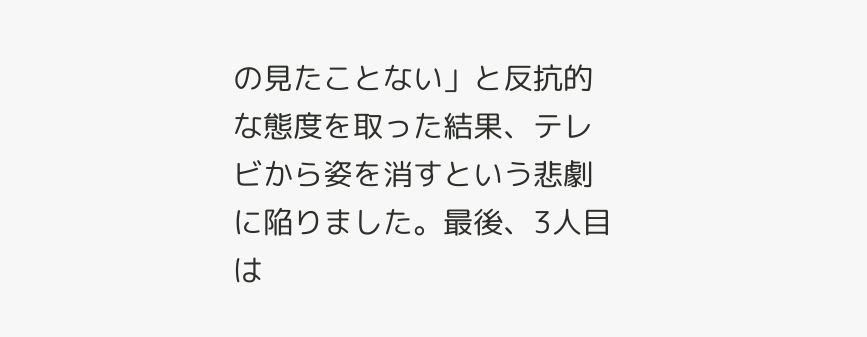の見たことない」と反抗的な態度を取った結果、テレビから姿を消すという悲劇に陥りました。最後、3人目は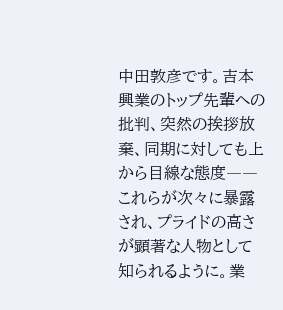中田敦彦です。吉本興業のトップ先輩への批判、突然の挨拶放棄、同期に対しても上から目線な態度――これらが次々に暴露され、プライドの高さが顕著な人物として知られるように。業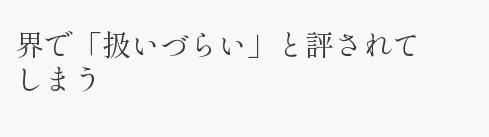界で「扱いづらい」と評されてしまう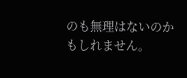のも無理はないのかもしれません。